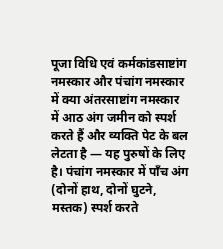पूजा विधि एवं कर्मकांडसाष्टांग नमस्कार और पंचांग नमस्कार में क्या अंतरसाष्टांग नमस्कार में आठ अंग जमीन को स्पर्श करते हैं और व्यक्ति पेट के बल लेटता है — यह पुरुषों के लिए है। पंचांग नमस्कार में पाँच अंग (दोनों हाथ, दोनों घुटने, मस्तक) स्पर्श करते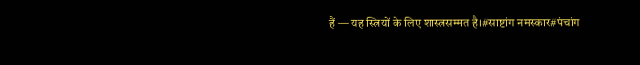हैं — यह स्त्रियों के लिए शास्त्रसम्मत है।#साष्टांग नमस्कार#पंचांग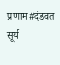प्रणाम#दंडवत
सूर्य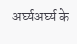अर्घ्यअर्घ्य के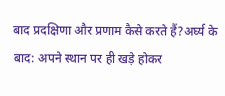बाद प्रदक्षिणा और प्रणाम कैसे करते हैं?अर्घ्य के बाद: अपने स्थान पर ही खड़े होकर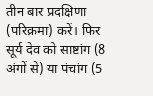तीन बार प्रदक्षिणा (परिक्रमा) करें। फिर सूर्य देव को साष्टांग (8 अंगों से) या पंचांग (5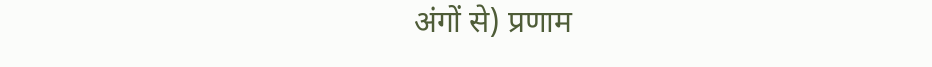अंगों से) प्रणाम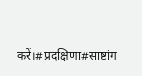करें।#प्रदक्षिणा#साष्टांग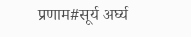प्रणाम#सूर्य अर्घ्य